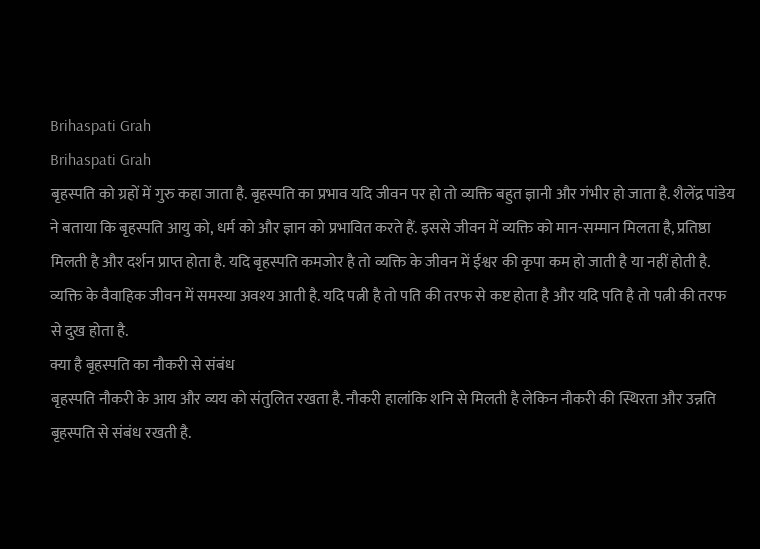Brihaspati Grah
Brihaspati Grah
बृहस्पति को ग्रहों में गुरु कहा जाता है. बृहस्पति का प्रभाव यदि जीवन पर हो तो व्यक्ति बहुत ज्ञानी और गंभीर हो जाता है. शैलेंद्र पांडेय ने बताया कि बृहस्पति आयु को, धर्म को और ज्ञान को प्रभावित करते हैं. इससे जीवन में व्यक्ति को मान-सम्मान मिलता है, प्रतिष्ठा मिलती है और दर्शन प्राप्त होता है. यदि बृहस्पति कमजोर है तो व्यक्ति के जीवन में ईश्वर की कृपा कम हो जाती है या नहीं होती है. व्यक्ति के वैवाहिक जीवन में समस्या अवश्य आती है. यदि पत्नी है तो पति की तरफ से कष्ट होता है और यदि पति है तो पत्नी की तरफ से दुख होता है.
क्या है बृहस्पति का नौकरी से संबंध
बृहस्पति नौकरी के आय और व्यय को संतुलित रखता है. नौकरी हालांकि शनि से मिलती है लेकिन नौकरी की स्थिरता और उन्नति बृहस्पति से संबंध रखती है.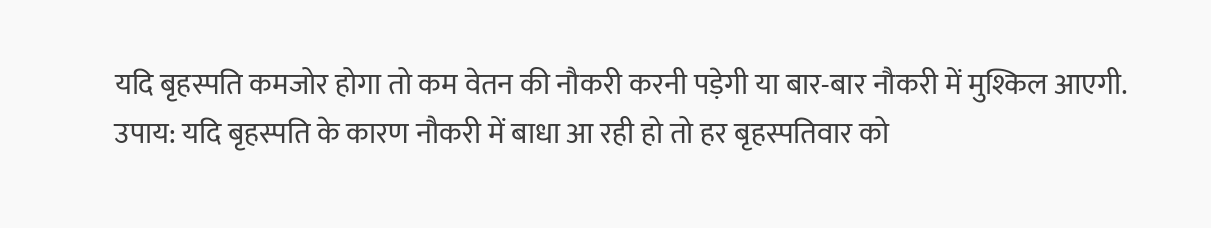यदि बृहस्पति कमजोर होगा तो कम वेतन की नौकरी करनी पड़ेगी या बार-बार नौकरी में मुश्किल आएगी.
उपाय: यदि बृहस्पति के कारण नौकरी में बाधा आ रही हो तो हर बृहस्पतिवार को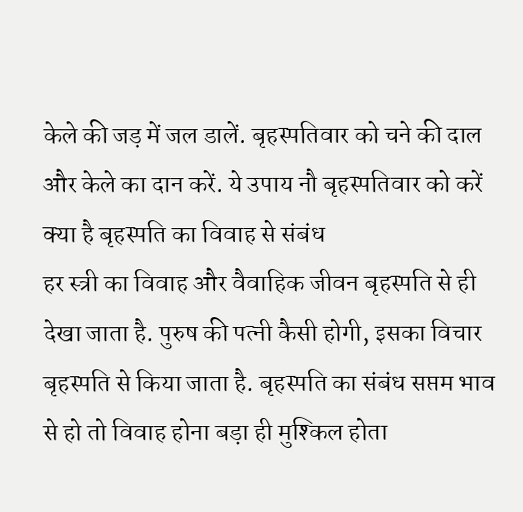केले की जड़ में जल डालें. बृहस्पतिवार को चने की दाल और केले का दान करें. ये उपाय नौ बृहस्पतिवार को करें
क्या है बृहस्पति का विवाह से संबंध
हर स्त्री का विवाह और वैवाहिक जीवन बृहस्पति से ही देखा जाता है. पुरुष की पत्नी कैसी होगी, इसका विचार बृहस्पति से किया जाता है. बृहस्पति का संबंध सप्तम भाव से हो तो विवाह होना बड़ा ही मुश्किल होता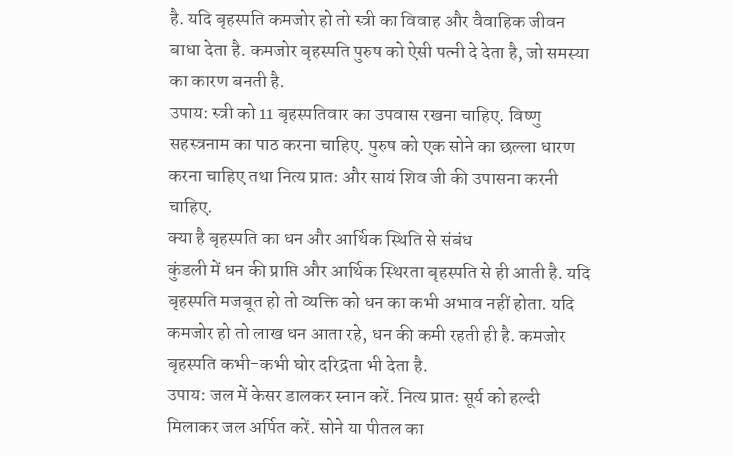है. यदि बृहस्पति कमजोर हो तो स्त्री का विवाह और वैवाहिक जीवन बाधा देता है. कमजोर बृहस्पति पुरुष को ऐसी पत्नी दे देता है, जो समस्या का कारण बनती है.
उपाय: स्त्री को 11 बृहस्पतिवार का उपवास रखना चाहिए. विष्णु सहस्त्रनाम का पाठ करना चाहिए. पुरुष को एक सोने का छल्ला धारण करना चाहिए तथा नित्य प्रातः और सायं शिव जी की उपासना करनी चाहिए.
क्या है बृहस्पति का धन और आर्थिक स्थिति से संबंध
कुंडली में धन की प्राप्ति और आर्थिक स्थिरता बृहस्पति से ही आती है. यदि बृहस्पति मजबूत हो तो व्यक्ति को धन का कभी अभाव नहीं होता. यदि कमजोर हो तो लाख धन आता रहे, धन की कमी रहती ही है. कमजोर बृहस्पति कभी-कभी घोर दरिद्रता भी देता है.
उपाय: जल में केसर डालकर स्नान करें. नित्य प्रातः सूर्य को हल्दी मिलाकर जल अर्पित करें. सोने या पीतल का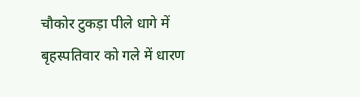चौकोर टुकड़ा पीले धागे में बृहस्पतिवार को गले में धारण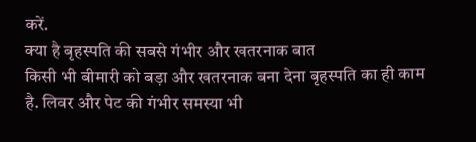करें.
क्या है बृहस्पति की सबसे गंभीर और खतरनाक बात
किसी भी बीमारी को बड़ा और खतरनाक बना देना बृहस्पति का ही काम है. लिवर और पेट की गंभीर समस्या भी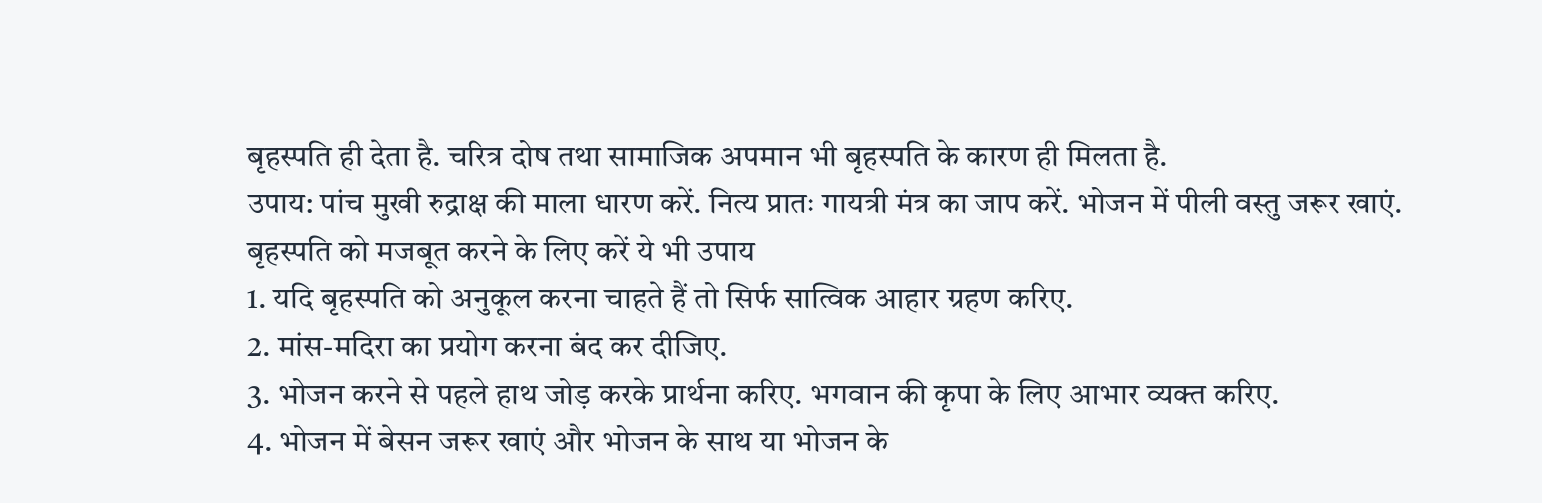बृहस्पति ही देता है. चरित्र दोष तथा सामाजिक अपमान भी बृहस्पति के कारण ही मिलता है.
उपाय: पांच मुखी रुद्राक्ष की माला धारण करें. नित्य प्रातः गायत्री मंत्र का जाप करें. भोजन में पीली वस्तु जरूर खाएं.
बृहस्पति को मजबूत करने के लिए करें ये भी उपाय
1. यदि बृहस्पति को अनुकूल करना चाहते हैं तो सिर्फ सात्विक आहार ग्रहण करिए.
2. मांस-मदिरा का प्रयोग करना बंद कर दीजिए.
3. भोजन करने से पहले हाथ जोड़ करके प्रार्थना करिए. भगवान की कृपा के लिए आभार व्यक्त करिए.
4. भोजन में बेसन जरूर खाएं और भोजन के साथ या भोजन के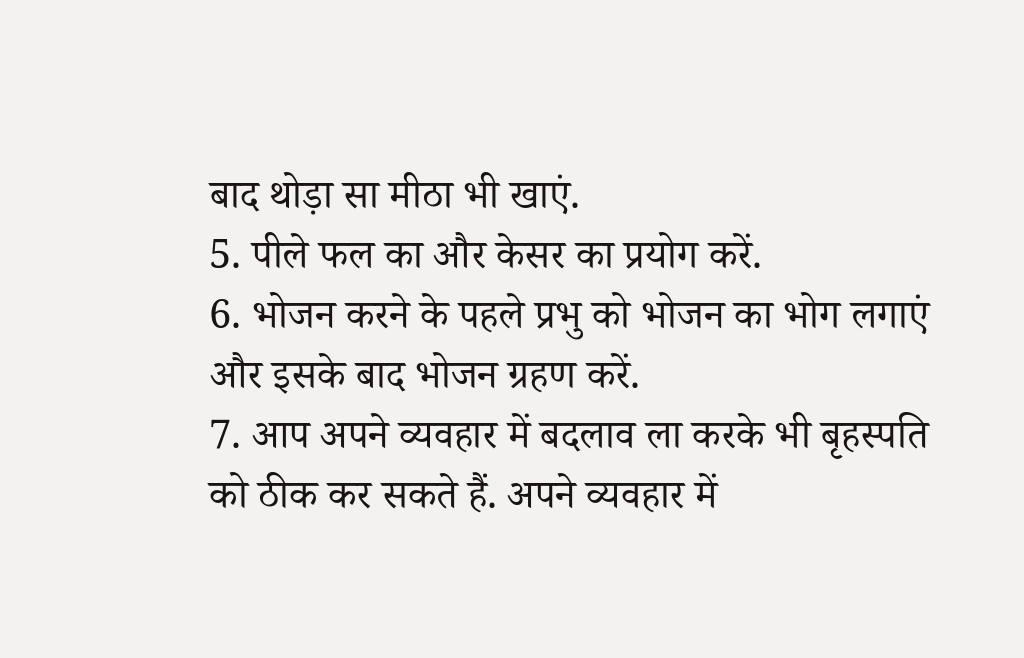बाद थोड़ा सा मीठा भी खाएं.
5. पीले फल का और केसर का प्रयोग करें.
6. भोजन करने के पहले प्रभु को भोजन का भोग लगाएं और इसके बाद भोजन ग्रहण करें.
7. आप अपने व्यवहार में बदलाव ला करके भी बृहस्पति को ठीक कर सकते हैं. अपने व्यवहार में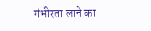गंभीरता लाने का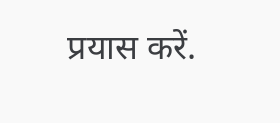प्रयास करें.